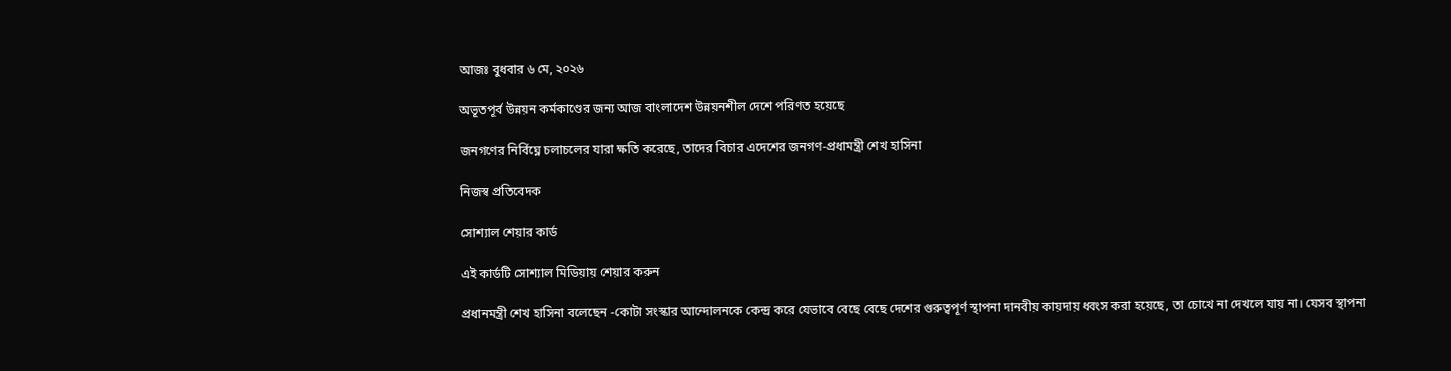আজঃ বুধবার ৬ মে, ২০২৬

অভূতপূর্ব উন্নয়ন কর্মকাণ্ডের জন্য আজ বাংলাদেশ উন্নয়নশীল দেশে পরিণত হয়েছে

জনগণের নির্বিঘ্নে চলাচলের যারা ক্ষতি করেছে, তাদের বিচার এদেশের জনগণ-প্রধামন্ত্রী শেখ হাসিনা

নিজস্ব প্রতিবেদক

সোশ্যাল শেয়ার কার্ড

এই কার্ডটি সোশ্যাল মিডিয়ায় শেয়ার করুন

প্রধানমন্ত্রী শেখ হাসিনা বলেছেন -কোটা সংস্কার আন্দোলনকে কেন্দ্র করে যেভাবে বেছে বেছে দেশের গুরুত্বপূর্ণ স্থাপনা দানবীয় কায়দায় ধ্বংস করা হয়েছে, তা চোখে না দেখলে যায় না। যেসব স্থাপনা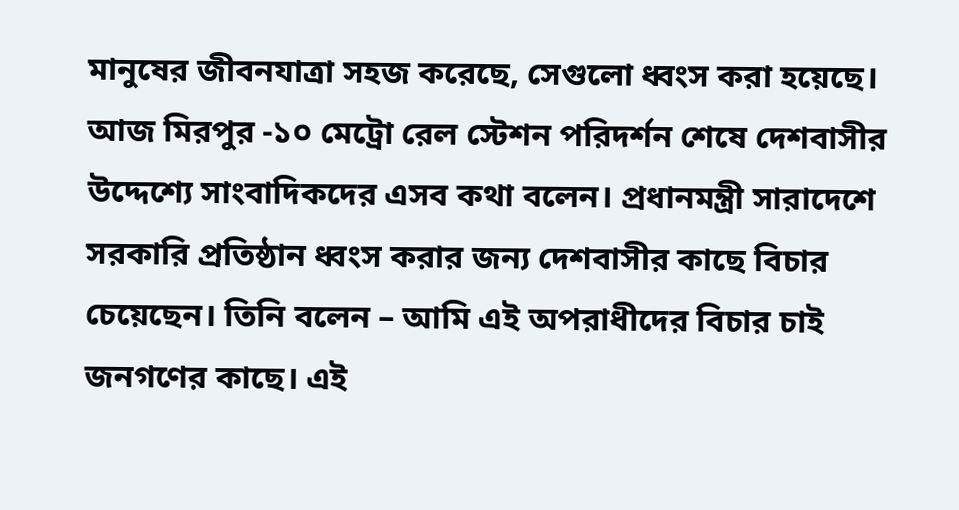মানুষের জীবনযাত্রা সহজ করেছে, সেগুলো ধ্বংস করা হয়েছে। আজ মিরপুর -১০ মেট্রো রেল স্টেশন পরিদর্শন শেষে দেশবাসীর উদ্দেশ্যে সাংবাদিকদের এসব কথা বলেন। প্রধানমন্ত্রী সারাদেশে সরকারি প্রতিষ্ঠান ধ্বংস করার জন্য দেশবাসীর কাছে বিচার চেয়েছেন। তিনি বলেন – আমি এই অপরাধীদের বিচার চাই জনগণের কাছে। এই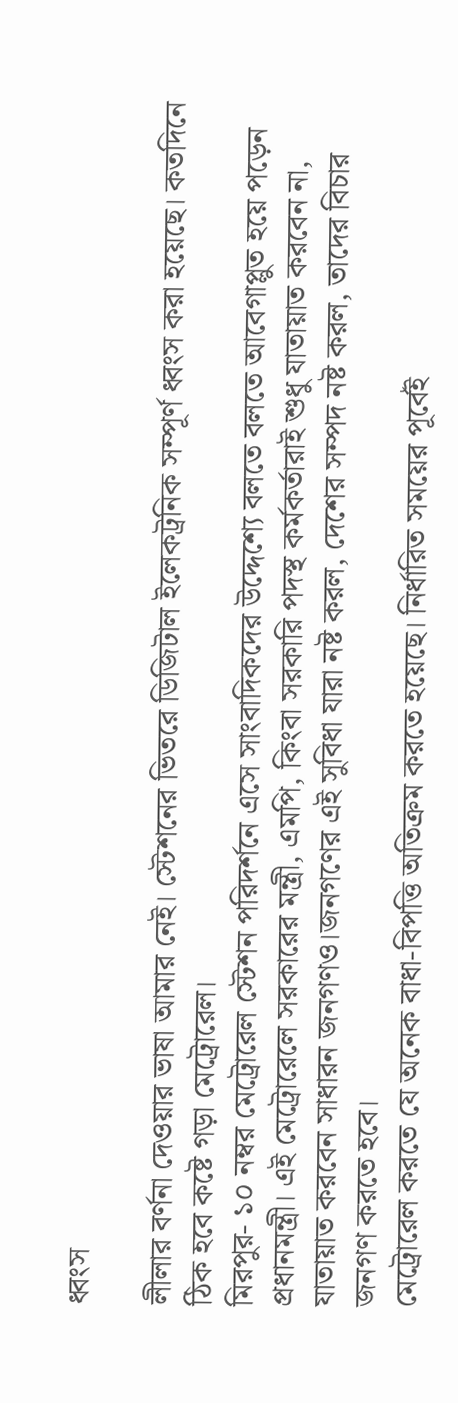ধ্বংস

লীলার বর্ণনা দেওয়ার ভাষা আমার নেই। স্টেশনের ভিতরে ডিজিটাল ইলেকট্রনিক সম্পূর্ণ ধ্বংস করা হয়েছে। কতদিনে ঠিক হবে কষ্টে গড়া মেট্রোরেল।
মিরপুর- ১০ নম্বর মেট্রোরেল স্টেশন পরিদর্শনে এসে সাংবাদিকদের উদ্দেশ্যে বলতে বলতে আবেগাপ্লুত হয়ে পড়েন প্রধানমন্ত্রী। এই মেট্রোরেলে সরকারের মন্ত্রী, এমপি, কিংবা সরকারি পদস্থ কর্মকর্তারাই শুধু যাতায়াত করবেন না, যাতায়াত করবেন সাধারন জনগণও।জনগণের এই সুবিধা যারা নষ্ট করল, দেশের সম্পদ নষ্ট করল, তাদের বিচার জনগণ করতে হবে।
মেট্রোরেল করতে যে অনেক বাধা-বিপত্তি অতিক্রম করতে হয়েছে। নির্ধারিত সময়ের পূর্বেই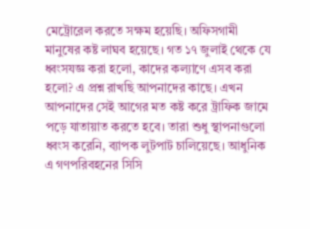মেট্রোরেল করতে সক্ষম হয়েছি। অফিসগামী মানুষের কষ্ট লাঘব হয়েছে। গত ১৭ জুলাই থেকে যে ধ্বংসযজ্ঞ করা হলো, কাদের কল্যাণে এসব করা হলো? এ প্রশ্ন রাখছি আপনাদের কাছে। এখন আপনাদের সেই আগের মত কষ্ট করে ট্রাফিক জামে পড়ে যাতায়াত করতে হবে। তারা শুধু স্থাপনাগুলো ধ্বংস করেনি, ব্যাপক লুটপাট চালিয়েছে। আধুনিক এ গণপরিবহনের সিসি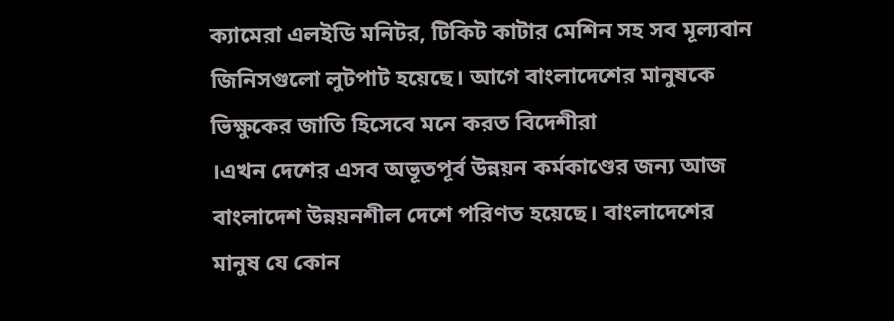ক্যামেরা এলইডি মনিটর, টিকিট কাটার মেশিন সহ সব মূল্যবান জিনিসগুলো লুটপাট হয়েছে। আগে বাংলাদেশের মানুষকে ভিক্ষুকের জাতি হিসেবে মনে করত বিদেশীরা
।এখন দেশের এসব অভূতপূর্ব উন্নয়ন কর্মকাণ্ডের জন্য আজ বাংলাদেশ উন্নয়নশীল দেশে পরিণত হয়েছে। বাংলাদেশের মানুষ যে কোন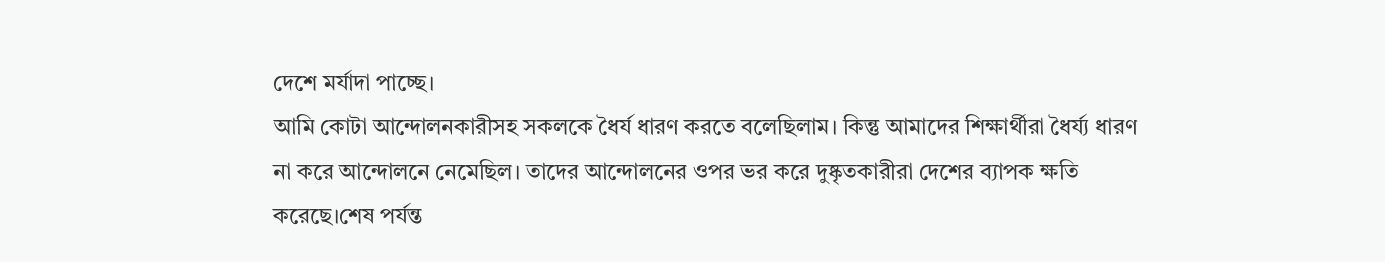দেশে মর্যাদা পাচ্ছে।
আমি কোটা আন্দোলনকারীসহ সকলকে ধৈর্য ধারণ করতে বলেছিলাম। কিন্তু আমাদের শিক্ষার্থীরা ধৈর্য্য ধারণ না করে আন্দোলনে নেমেছিল। তাদের আন্দোলনের ওপর ভর করে দুষ্কৃতকারীরা দেশের ব্যাপক ক্ষতি করেছে।শেষ পর্যন্ত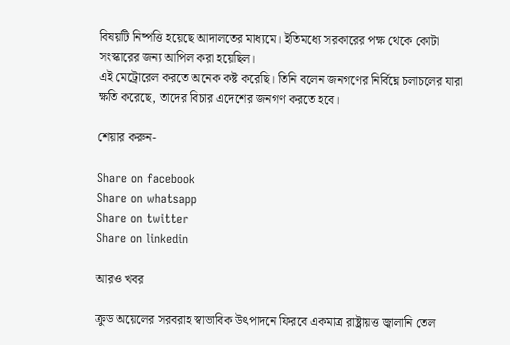বিষয়টি নিষ্পত্তি হয়েছে আদালতের মাধ্যমে। ইতিমধ্যে সরকারের পক্ষ থেকে কোটা সংস্কারের জন্য আপিল করা হয়েছিল।
এই মেট্রোরেল করতে অনেক কষ্ট করেছি। তিনি বলেন জনগণের নির্বিঘ্নে চলাচলের যারা ক্ষতি করেছে, তাদের বিচার এদেশের জনগণ করতে হবে।

শেয়ার করুন-

Share on facebook
Share on whatsapp
Share on twitter
Share on linkedin

আরও খবর

ক্রুড অয়েলের সরবরাহ স্বাভাবিক উৎপাদনে ফিরবে একমাত্র রাষ্ট্রায়ত্ত জ্বালানি তেল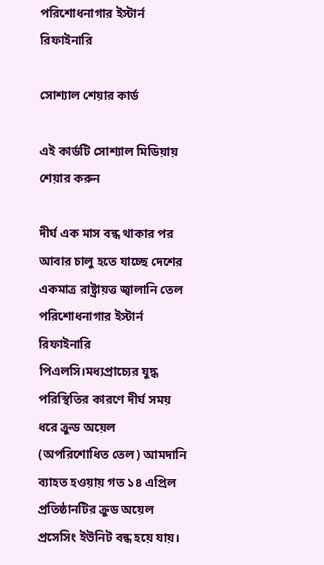পরিশোধনাগার ইস্টার্ন রিফাইনারি

সোশ্যাল শেয়ার কার্ড

এই কার্ডটি সোশ্যাল মিডিয়ায় শেয়ার করুন

দীর্ঘ এক মাস বন্ধ থাকার পর আবার চালু হতে যাচ্ছে দেশের একমাত্র রাষ্ট্রায়ত্ত জ্বালানি তেল পরিশোধনাগার ইস্টার্ন রিফাইনারি পিএলসি।মধ্যপ্রাচ্যের যুদ্ধ পরিস্থিতির কারণে দীর্ঘ সময় ধরে ক্রুড অয়েল (অপরিশোধিত তেল) আমদানি ব্যাহত হওয়ায় গত ১৪ এপ্রিল প্রতিষ্ঠানটির ক্রুড অয়েল প্রসেসিং ইউনিট বন্ধ হয়ে যায়।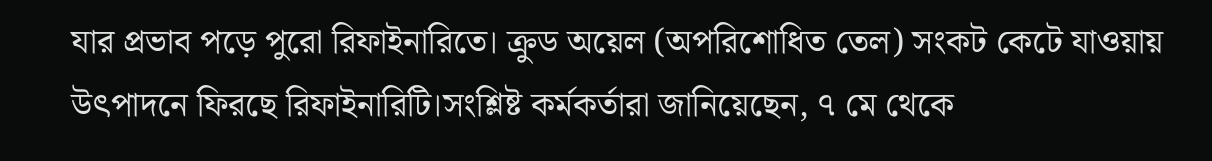যার প্রভাব পড়ে পুরো রিফাইনারিতে। ক্রুড অয়েল (অপরিশোধিত তেল) সংকট কেটে যাওয়ায় উৎপাদনে ফিরছে রিফাইনারিটি।সংশ্লিষ্ট কর্মকর্তারা জানিয়েছেন, ৭ মে থেকে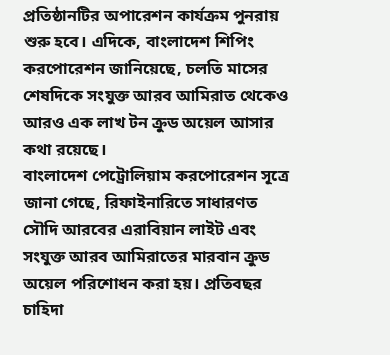প্রতিষ্ঠানটির অপারেশন কার্যক্রম পুনরায় শুরু হবে। এদিকে, বাংলাদেশ শিপিং করপোরেশন জানিয়েছে, চলতি মাসের শেষদিকে সংযুক্ত আরব আমিরাত থেকেও আরও এক লাখ টন ক্রুড অয়েল আসার কথা রয়েছে।
বাংলাদেশ পেট্রোলিয়াম করপোরেশন সূত্রে জানা গেছে, রিফাইনারিতে সাধারণত সৌদি আরবের এরাবিয়ান লাইট এবং সংযুক্ত আরব আমিরাতের মারবান ক্রুড অয়েল পরিশোধন করা হয়। প্রতিবছর চাহিদা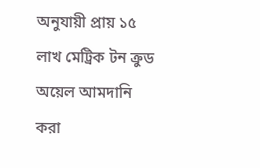অনুযায়ী প্রায় ১৫ লাখ মেট্রিক টন ক্রুড অয়েল আমদানি করা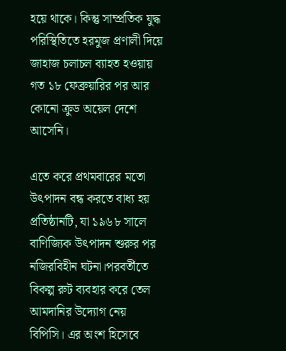হয়ে থাকে। কিন্তু সাম্প্রতিক যুদ্ধ পরিস্থিতিতে হরমুজ প্রণালী দিয়ে জাহাজ চলাচল ব্যাহত হওয়ায় গত ১৮ ফেব্রুয়ারির পর আর কোনো ক্রুড অয়েল দেশে আসেনি।

এতে করে প্রথমবারের মতো উৎপাদন বন্ধ করতে বাধ্য হয় প্রতিষ্ঠানটি, যা ১৯৬৮ সালে বাণিজ্যিক উৎপাদন শুরুর পর নজিরবিহীন ঘটনা।পরবর্তীতে বিকল্প রুট ব্যবহার করে তেল আমদানির উদ্যোগ নেয় বিপিসি। এর অংশ হিসেবে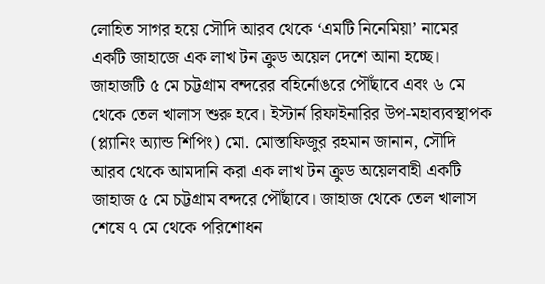লোহিত সাগর হয়ে সৌদি আরব থেকে ‘এমটি নিনেমিয়া’ নামের একটি জাহাজে এক লাখ টন ক্রুড অয়েল দেশে আনা হচ্ছে। জাহাজটি ৫ মে চট্টগ্রাম বন্দরের বহির্নোঙরে পৌঁছাবে এবং ৬ মে থেকে তেল খালাস শুরু হবে। ইস্টার্ন রিফাইনারির উপ-মহাব্যবস্থাপক (প্ল্যানিং অ্যান্ড শিপিং) মো. মোস্তাফিজুর রহমান জানান, সৌদি আরব থেকে আমদানি করা এক লাখ টন ক্রুড অয়েলবাহী একটি জাহাজ ৫ মে চট্টগ্রাম বন্দরে পৌঁছাবে। জাহাজ থেকে তেল খালাস শেষে ৭ মে থেকে পরিশোধন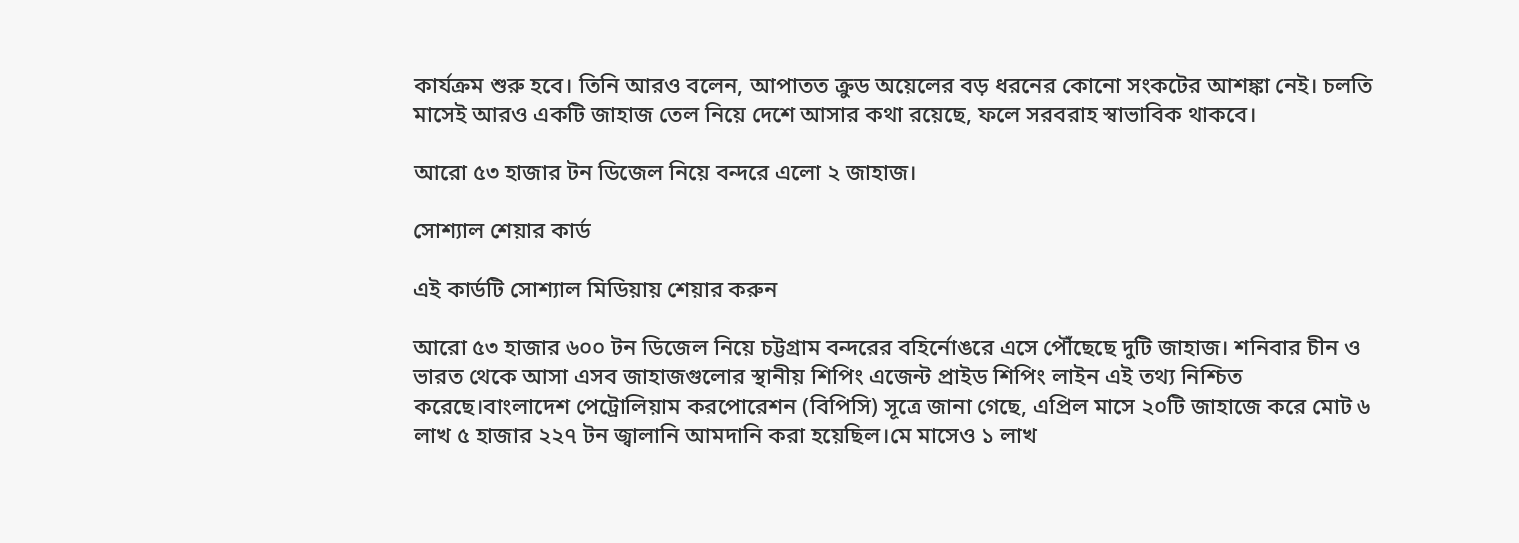কার্যক্রম শুরু হবে। তিনি আরও বলেন, আপাতত ক্রুড অয়েলের বড় ধরনের কোনো সংকটের আশঙ্কা নেই। চলতি মাসেই আরও একটি জাহাজ তেল নিয়ে দেশে আসার কথা রয়েছে, ফলে সরবরাহ স্বাভাবিক থাকবে।

আরো ৫৩ হাজার টন ডিজেল নিয়ে বন্দরে এলো ২ জাহাজ।

সোশ্যাল শেয়ার কার্ড

এই কার্ডটি সোশ্যাল মিডিয়ায় শেয়ার করুন

আরো ৫৩ হাজার ৬০০ টন ডিজেল নিয়ে চট্টগ্রাম বন্দরের বহির্নোঙরে এসে পৌঁছেছে দুটি জাহাজ। শনিবার চীন ও ভারত থেকে আসা এসব জাহাজগুলোর স্থানীয় শিপিং এজেন্ট প্রাইড শিপিং লাইন এই তথ্য নিশ্চিত করেছে।বাংলাদেশ পেট্রোলিয়াম করপোরেশন (বিপিসি) সূত্রে জানা গেছে, এপ্রিল মাসে ২০টি জাহাজে করে মোট ৬ লাখ ৫ হাজার ২২৭ টন জ্বালানি আমদানি করা হয়েছিল।মে মাসেও ১ লাখ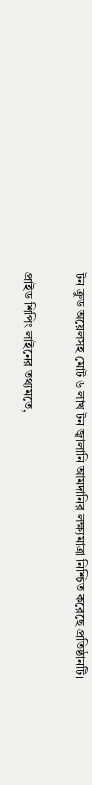টন ক্রুড অয়েলসহ মোট ৬ লাখ টন জ্বালানি আমদানির লক্ষ্যমাত্রা নিশ্চিত করেছে প্রতিষ্ঠানটি।

প্রাইড শিপিং লাইনের তথ্যমতে,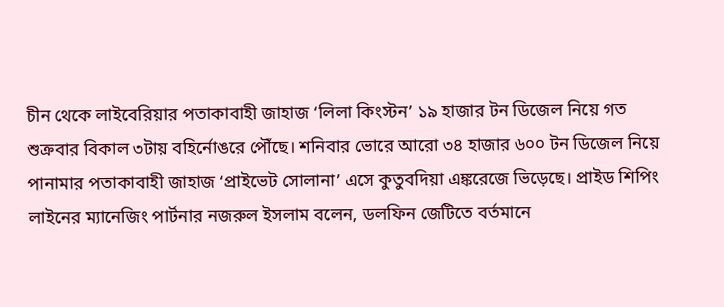চীন থেকে লাইবেরিয়ার পতাকাবাহী জাহাজ ‘লিলা কিংস্টন’ ১৯ হাজার টন ডিজেল নিয়ে গত শুক্রবার বিকাল ৩টায় বহির্নোঙরে পৌঁছে। শনিবার ভোরে আরো ৩৪ হাজার ৬০০ টন ডিজেল নিয়ে পানামার পতাকাবাহী জাহাজ ‘প্রাইভেট সোলানা’ এসে কুতুবদিয়া এঙ্করেজে ভিড়েছে। প্রাইড শিপিং লাইনের ম্যানেজিং পার্টনার নজরুল ইসলাম বলেন, ডলফিন জেটিতে বর্তমানে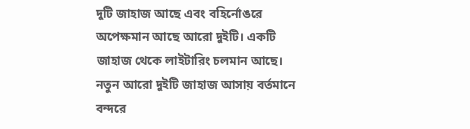দুটি জাহাজ আছে এবং বহির্নোঙরে অপেক্ষমান আছে আরো দুইটি। একটি জাহাজ থেকে লাইটারিং চলমান আছে। নতুন আরো দুইটি জাহাজ আসায় বর্তমানে বন্দরে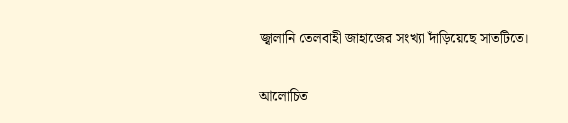জ্বালানি তেলবাহী জাহাজের সংখ্যা দাঁড়িয়েছে সাতটিতে।

আলোচিত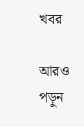খবর

আরও পড়ুন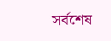সর্বশেষ